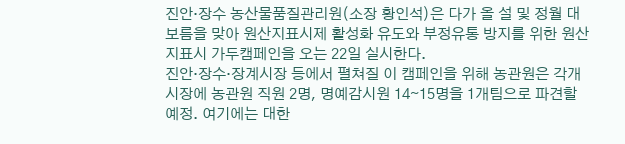진안·장수 농산물품질관리원(소장 황인석)은 다가 올 설 및 정월 대보름을 맞아 원산지표시제 활성화 유도와 부정유통 방지를 위한 원산지표시 가두캠페인을 오는 22일 실시한다.
진안·장수·장계시장 등에서 펼쳐질 이 캠페인을 위해 농관원은 각개 시장에 농관원 직원 2명, 명예감시원 14∼15명을 1개팀으로 파견할 예정. 여기에는 대한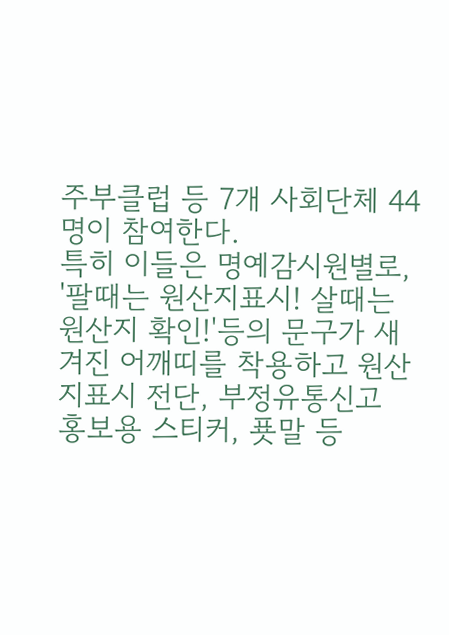주부클럽 등 7개 사회단체 44명이 참여한다.
특히 이들은 명예감시원별로, '팔때는 원산지표시! 살때는 원산지 확인!'등의 문구가 새겨진 어깨띠를 착용하고 원산지표시 전단, 부정유통신고 홍보용 스티커, 푯말 등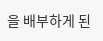을 배부하게 된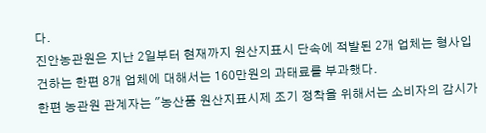다.
진안농관원은 지난 2일부터 현재까지 원산지표시 단속에 적발된 2개 업체는 형사입건하는 한편 8개 업체에 대해서는 160만원의 과태료를 부과했다.
한편 농관원 관계자는 "농산품 원산지표시제 조기 정착을 위해서는 소비자의 감시가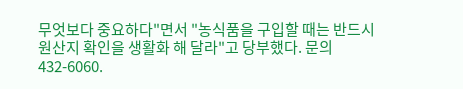무엇보다 중요하다"면서 "농식품을 구입할 때는 반드시 원산지 확인을 생활화 해 달라"고 당부했다. 문의 432-6060.